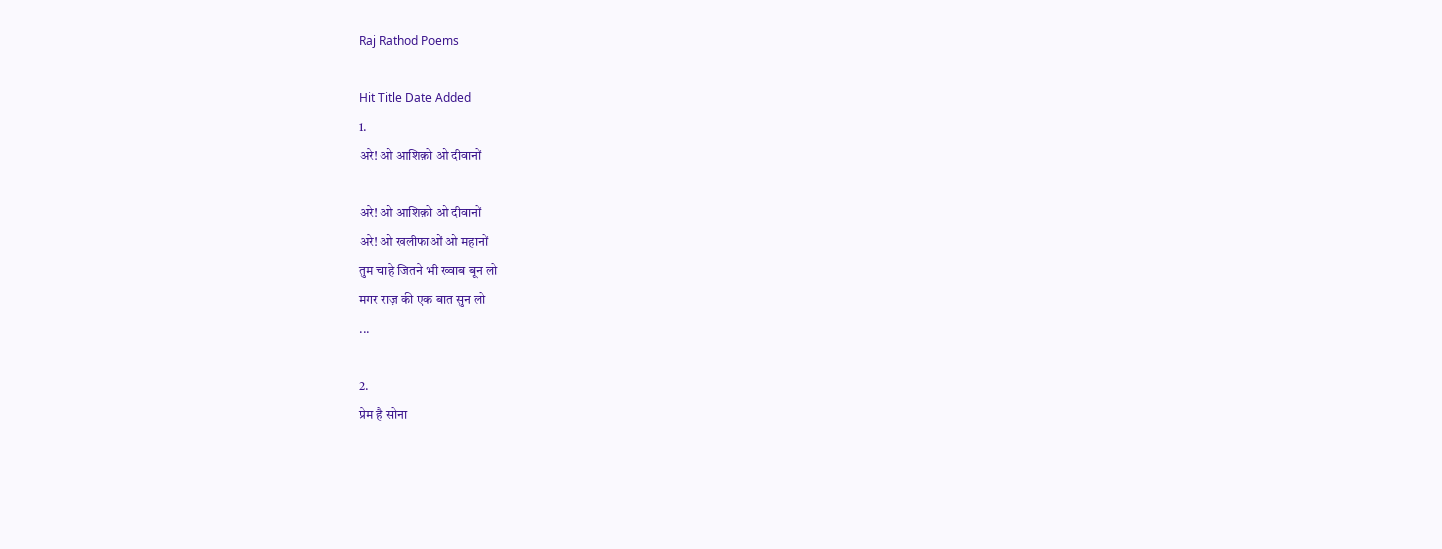Raj Rathod Poems

Hit Title Date Added
1.
अरे! ओ आशिक़ो ओ दीवानों

अरे! ओ आशिक़ो ओ दीवानों
अरे! ओ खलीफाओं ओ महानों
तुम चाहे जितने भी ख्वाब बून लो
मगर राज़ की एक बात सुन लो
...

2.
प्रेम है सोना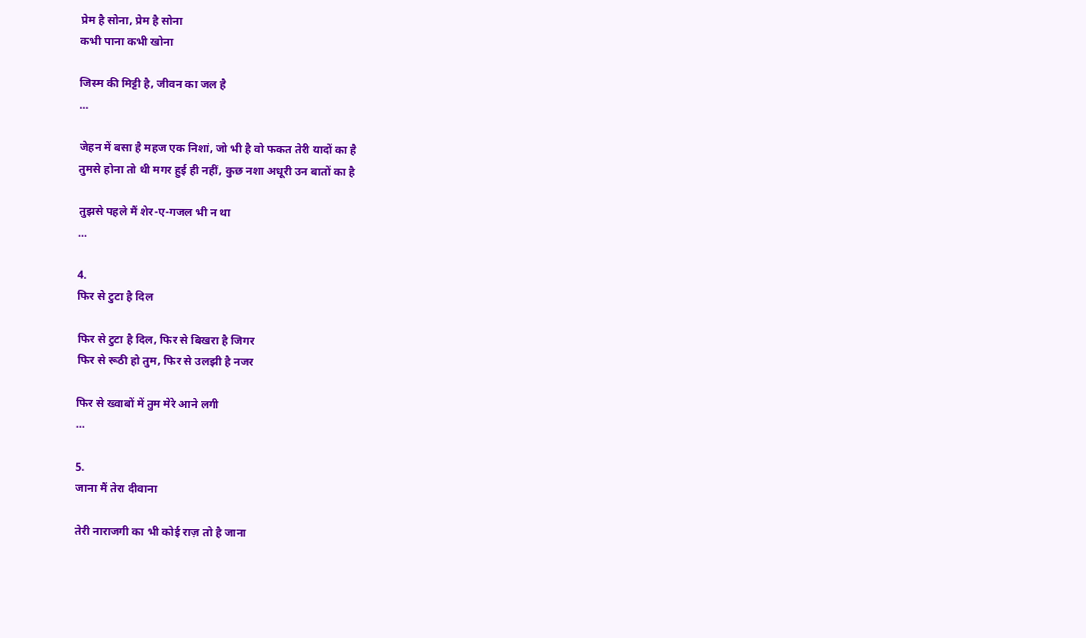प्रेम है सोना, प्रेम है सोना
कभी पाना कभी खोना

जिस्म की मिट्टी है, जीवन का जल है
...

जेहन में बसा है महज एक निशां, जो भी है वो फकत तेरी यादों का है
तुमसे होना तो थी मगर हुई ही नहीं, कुछ नशा अधूरी उन बातों का है

तुझसे पहले मैं शेर-ए-गजल भी न था
...

4.
फिर से टुटा है दिल

फिर से टुटा है दिल, फिर से बिखरा है जिगर
फिर से रूठी हो तुम, फिर से उलझी है नजर

फिर से ख्वाबों में तुम मेरे आने लगी
...

5.
जाना मैं तेरा दीवाना

तेरी नाराजगी का भी कोई राज़ तो है जाना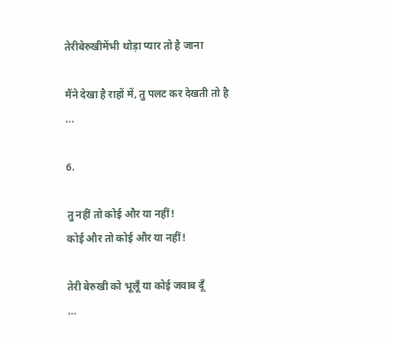तेरीबेरुखीमेंभी थोड़ा प्यार तो है जाना

मैंने देखा है राहों में, तु पलट कर देखती तो है
...

6.

तु नहीं तो कोई और या नहीं!
कोई और तो कोई और या नहीं!

तेरी बेरुखी को भूलूँ या कोई जवाब दूँ
...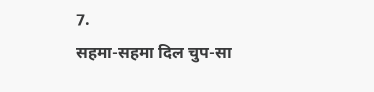7.
सहमा-सहमा दिल चुप-सा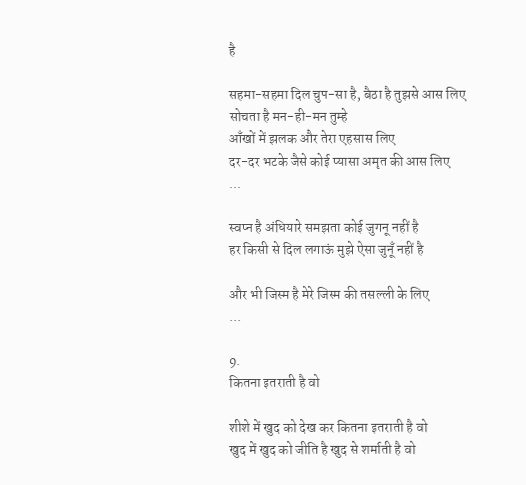है

सहमा-सहमा दिल चुप-सा है, बैठा है तुझसे आस लिए
सोचता है मन-ही-मन तुम्हे
आँखों में झलक और तेरा एहसास लिए
दर-दर भटके जैसे कोई प्यासा अमृत की आस लिए
...

स्वप्न है अंधियारे समझता कोई जुगनू नहीं है
हर किसी से दिल लगाऊं मुझे ऐसा जुनूँ नहीं है

और भी जिस्म है मेरे जिस्म की तसल्ली के लिए
...

9.
कितना इतराती है वो

शीशे में खुद को देख कर कितना इतराती है वो
खुद में खुद को जीति है खुद से शर्माती है वो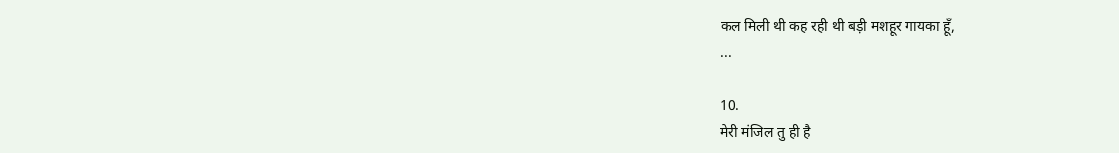कल मिली थी कह रही थी बड़ी मशहूर गायका हूँ,
...

10.
मेरी मंजिल तु ही है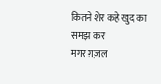कितने शेर कहे खुद का समझ कर
मगर ग़ज़ल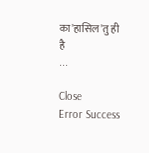का'हासिल'तु ही है
...

Close
Error Success